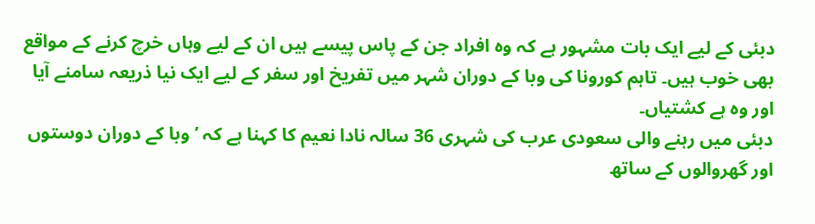دبئی کے لیے ایک بات مشہور ہے کہ وہ افراد جن کے پاس پیسے ہیں ان کے لیے وہاں خرچ کرنے کے مواقع بھی خوب ہیں۔ تاہم کورونا کی وبا کے دوران شہر میں تفریخ اور سفر کے لیے ایک نیا ذریعہ سامنے آیا اور وہ ہے کشتیاں۔
دبئی میں رہنے والی سعودی عرب کی شہری 36 سالہ نادا نعیم کا کہنا ہے کہ ’وبا کے دوران دوستوں اور گھروالوں کے ساتھ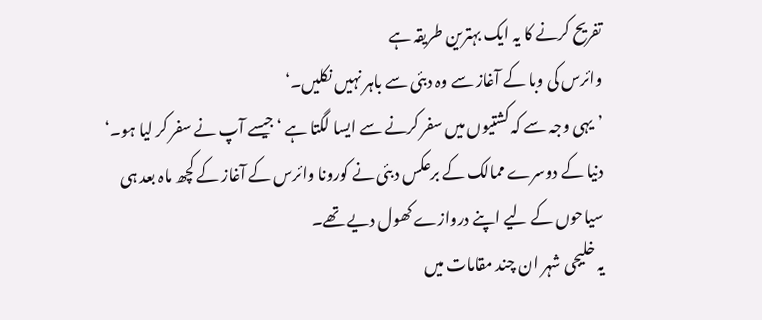تفریح کرنے کا یہ ایک بہترین طریقہ ہے
وائرس کی وبا کے آغاز سے وہ دبئی سے باہر نہیں نکلیں۔‘
’یہی وجہ سے کہ کشتیوں میں سفر کرنے سے ایسا لگتا ہے ‘جیسے آپ نے سفر کر لیا ہو۔‘
دنیا کے دوسرے ممالک کے برعکس دبئی نے کورونا وائرس کے آغاز کے کچھ ماہ بعد ہی سیاحوں کے لیے اپنے دروازے کھول دیے تھے۔
یہ خلیجی شہر ان چند مقامات میں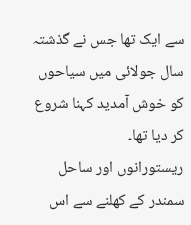سے ایک تھا جس نے گذشتہ سال جولائی میں سیاحوں کو خوش آمدید کہنا شروع کر دیا تھا۔
ریستورانوں اور ساحل سمندر کے کھلنے سے اس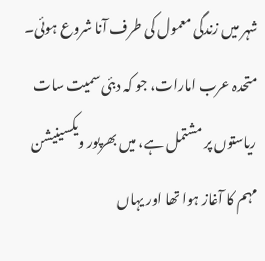شہر میں زندگی معمول کی طرف آنا شروع ہوئی۔
متحدہ عرب امارات، جو کہ دبئی سمیت سات ریاستوں پر مشتمل ہے، میں بھرپور ویکسینیشن مہم کا آغاز ہوا تھا اور یہاں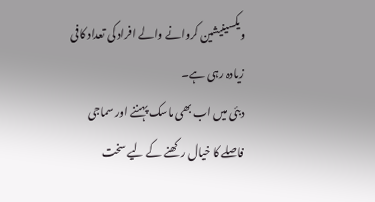ویکسینیشین کروانے والے افراد کی تعداد کافی زیادہ رہی ہے۔
دبئی میں اب بھی ماسک پہننے اور سماجی فاصلے کا خیال رکھنے کے لیے سخت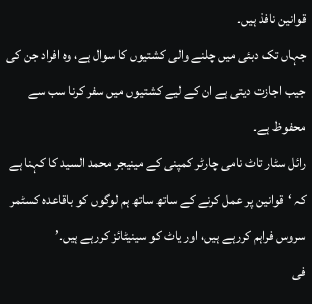قوانین نافذ ہیں۔
جہاں تک دبئی میں چلنے والی کشتیوں کا سوال ہے، وہ افراد جن کی جیب اجازت دیتی ہے ان کے لیے کشتیوں میں سفر کرنا سب سے محفوظ ہے۔
رائل سٹار تاٹ نامی چارٹر کمپنی کے مینیجر محمد السید کا کہنا ہے کہ ‘قوانین پر عمل کرنے کے ساتھ ساتھ ہم لوگوں کو باقاعدہ کسٹمر سروس فراہم کررہے ہیں، اور یاٹ کو سینیٹائز کررہے ہیں۔’
فی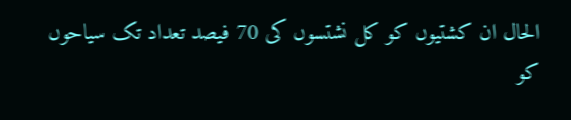الحال ان کشتیوں کو کل نشتسوں کی 70 فیصد تعداد تک سیاحوں کو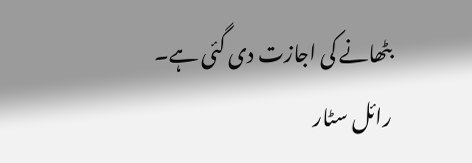بٹھانے کی اجازت دی گئی ہے۔
رائل سٹار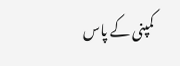کمپنی کے پاس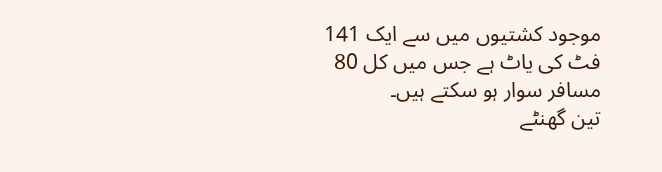موجود کشتیوں میں سے ایک 141 فٹ کی یاٹ ہے جس میں کل 80 مسافر سوار ہو سکتے ہیں۔
تین گھنٹے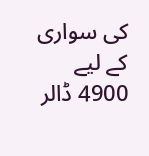کی سواری کے لیے 4900 ڈالر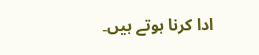ادا کرنا ہوتے ہیں۔